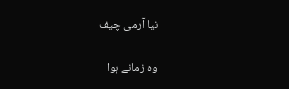نیا آرمی چیف

وہ زمانے ہوا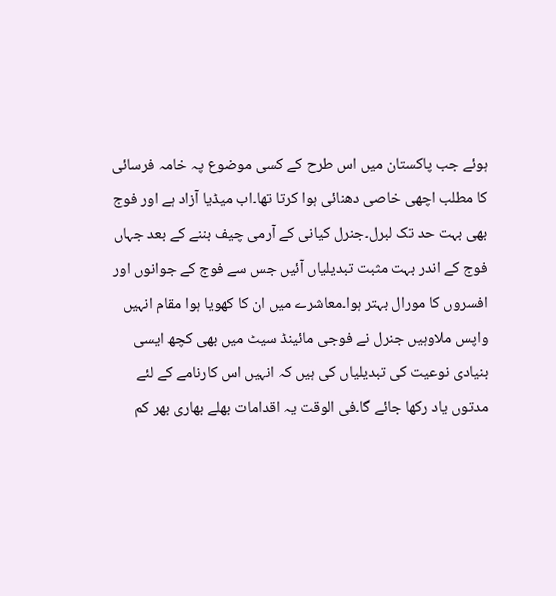ہوئے جب پاکستان میں اس طرح کے کسی موضوع پہ خامہ فرسائی کا مطلب اچھی خاصی دھنائی ہوا کرتا تھا۔اب میڈیا آزاد ہے اور فوج بھی بہت حد تک لبرل۔جنرل کیانی کے آرمی چیف بننے کے بعد جہاں فوج کے اندر بہت مثبت تبدیلیاں آئیں جس سے فوج کے جوانوں اور افسروں کا مورال بہتر ہوا۔معاشرے میں ان کا کھویا ہوا مقام انہیں واپس ملاوہیں جنرل نے فوجی مائینڈ سیٹ میں بھی کچھ ایسی بنیادی نوعیت کی تبدیلیاں کی ہیں کہ انہیں اس کارنامے کے لئے مدتوں یاد رکھا جائے گا۔فی الوقت یہ اقدامات بھلے بھاری بھر کم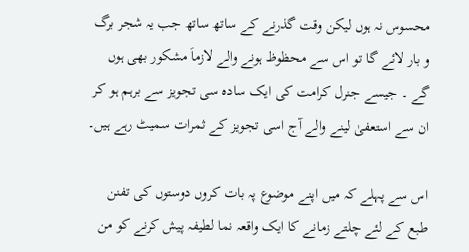محسوس نہ ہوں لیکن وقت گذرنے کے ساتھ ساتھ جب یہ شجر برگ و بار لائے گا تو اس سے محظوظ ہونے والے لازماَ مشکور بھی ہوں گے ۔ جیسے جنرل کرامت کی ایک سادہ سی تجویز سے برہم ہو کر ان سے استعفیٰ لینے والے آج اسی تجویز کے ثمرات سمیٹ رہے ہیں۔

اس سے پہلے کہ میں اپنے موضوع پہ بات کروں دوستوں کی تفنن طبع کے لئے چلتے زمانے کا ایک واقعہ نما لطیفہ پیش کرنے کو من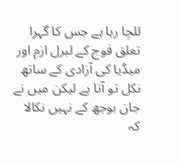للچا رہا ہے جس کا گہرا تعلق فوج کے لبرل ازم اور میڈیا کی آزادی کے ساتھ نکل تو آتا ہے لیکن میں نے جان بوجھ کے نہیں نکالا کہ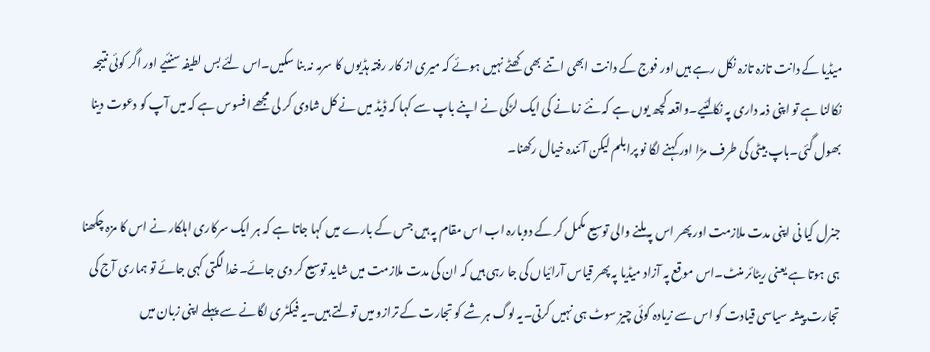میڈیا کے دانت تازہ تازہ نکل رہے ہیں اور فوج کے دانت ابھی اتنے بھی کھٹے نہیں ہوئے کہ میری از کار رفتہ ہڈیوں کا سرمہ نہ بنا سکیں۔اس لئے بس لطیفہ سنئیے اور اگر کوئی نتیجہ نکالنا ہے تو اپنی ذمہ داری پہ نکالئیے۔واقعہ کچھ یوں ہے کہ نئے زمانے کی ایک لڑکی نے اپنے باپ سے کہا کہ ڈیڈ میں نے کل شادی کر لی مجھے افسوس ہے کہ میں آپ کو دعوت دینا بھول گئی۔باپ بیٹی کی طرف مڑا اور کہنے لگا نو پرابلم لیکن آئندہ خیال رکھنا۔

جنرل کیا نی اپنی مدت ملازمت اور پھر اس پہ ملنے والی توسیع مکمل کر کے دوبارہ اب اس مقام پہ ہیں جس کے بارے میں کہا جاتا ہے کہ ہر ایک سرکاری اہلکار نے اس کا مزہ چکھنا ہی ہوتا ہے یعنی ریٹائر منٹ۔اس موقع پہ آزاد میڈیا پہ پھر قیاس آرائیاں کی جا رہی ہیں کہ ان کی مدت ملازمت میں شاید توسیع کر دی جائے۔خدا لگتی کہی جائے تو ہماری آج کی تجارت پیشہ سیاسی قیادت کو اس سے زیادہ کوئی چیز سوٹ ہی نہیں کرتی۔یہ لوگ ہر شے کو تجارت کے ترازو میں تولتے ہیں۔یہ فیکٹری لگانے سے پہلے اپنی زبان میں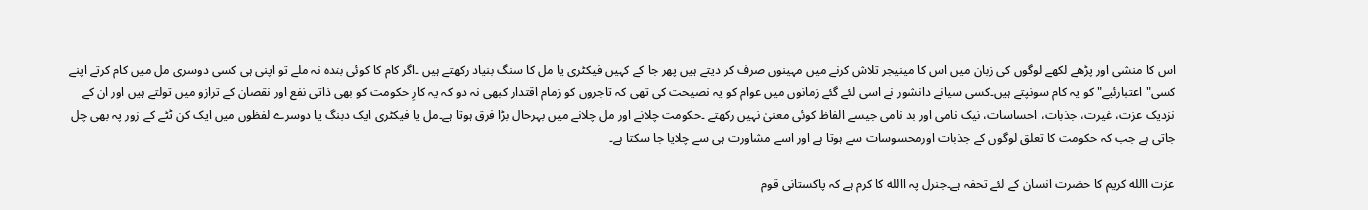اس کا منشی اور پڑھے لکھے لوگوں کی زبان میں اس کا مینیجر تلاش کرنے میں مہینوں صرف کر دیتے ہیں پھر جا کے کہیں فیکٹری یا مل کا سنگ بنیاد رکھتے ہیں ۔اگر کام کا کوئی بندہ نہ ملے تو اپنی ہی کسی دوسری مل میں کام کرتے اپنے کسی" اعتبارئیے" کو یہ کام سونپتے ہیں۔کسی سیانے دانشور نے اسی لئے گئے زمانوں میں عوام کو یہ نصیحت کی تھی کہ تاجروں کو زمام اقتدار کبھی نہ دو کہ یہ کارِ حکومت کو بھی ذاتی نفع اور نقصان کے ترازو میں تولتے ہیں اور ان کے نزدیک عزت، غیرت، جذبات، احساسات، نیک نامی اور بد نامی جیسے الفاظ کوئی معنیٰ نہیں رکھتے ۔حکومت چلانے اور مل چلانے میں بہرحال بڑا فرق ہوتا ہے۔مل یا فیکٹری ایک دبنگ یا دوسرے لفظوں میں ایک کن ٹٹے کے زور پہ بھی چل جاتی ہے جب کہ حکومت کا تعلق لوگوں کے جذبات اورمحسوسات سے ہوتا ہے اور اسے مشاورت ہی سے چلایا جا سکتا ہے۔

عزت االله کریم کا حضرت انسان کے لئے تحفہ ہے۔جنرل پہ االله کا کرم ہے کہ پاکستانی قوم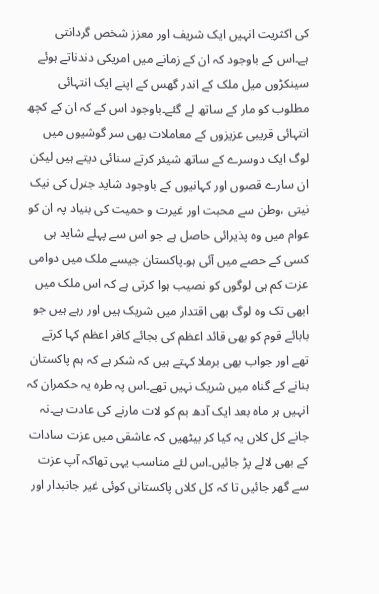کی اکثریت انہیں ایک شریف اور معزز شخص گردانتی ہے۔اس کے باوجود کہ ان کے زمانے میں امریکی دندناتے ہوئے سینکڑوں میل ملک کے اندر گھس کے اپنے ایک انتہائی مطلوب کو مار کے ساتھ لے گئے۔باوجود اس کے کہ ان کے کچھ انتہائی قریبی عزیزوں کے معاملات بھی سر گوشیوں میں لوگ ایک دوسرے کے ساتھ شیئر کرتے سنائی دیتے ہیں لیکن ان سارے قصوں اور کہانیوں کے باوجود شاید جنرل کی نیک نیتی ،وطن سے محبت اور غیرت و حمیت کی بنیاد پہ ان کو عوام میں وہ پذیرائی حاصل ہے جو اس سے پہلے شاید ہی کسی کے حصے میں آئی ہو۔پاکستان جیسے ملک میں دوامی عزت کم ہی لوگوں کو نصیب ہوا کرتی ہے کہ اس ملک میں ابھی تک وہ لوگ بھی اقتدار میں شریک ہیں اور رہے ہیں جو بابائے قوم کو بھی قائد اعظم کی بجائے کافر اعظم کہا کرتے تھے اور جواب بھی برملا کہتے ہیں کہ شکر ہے کہ ہم پاکستان بنانے کے گناہ میں شریک نہیں تھے۔اس پہ طرہ یہ حکمران کہ انہیں ہر ماہ بعد ایک آدھ بم کو لات مارنے کی عادت ہے۔نہ جانے کل کلاں یہ کیا کر بیٹھیں کہ عاشقی میں عزت سادات کے بھی لالے پڑ جائیں۔اس لئے مناسب یہی تھاکہ آپ عزت سے گھر جائیں تا کہ کل کلاں پاکستانی کوئی غیر جانبدار اور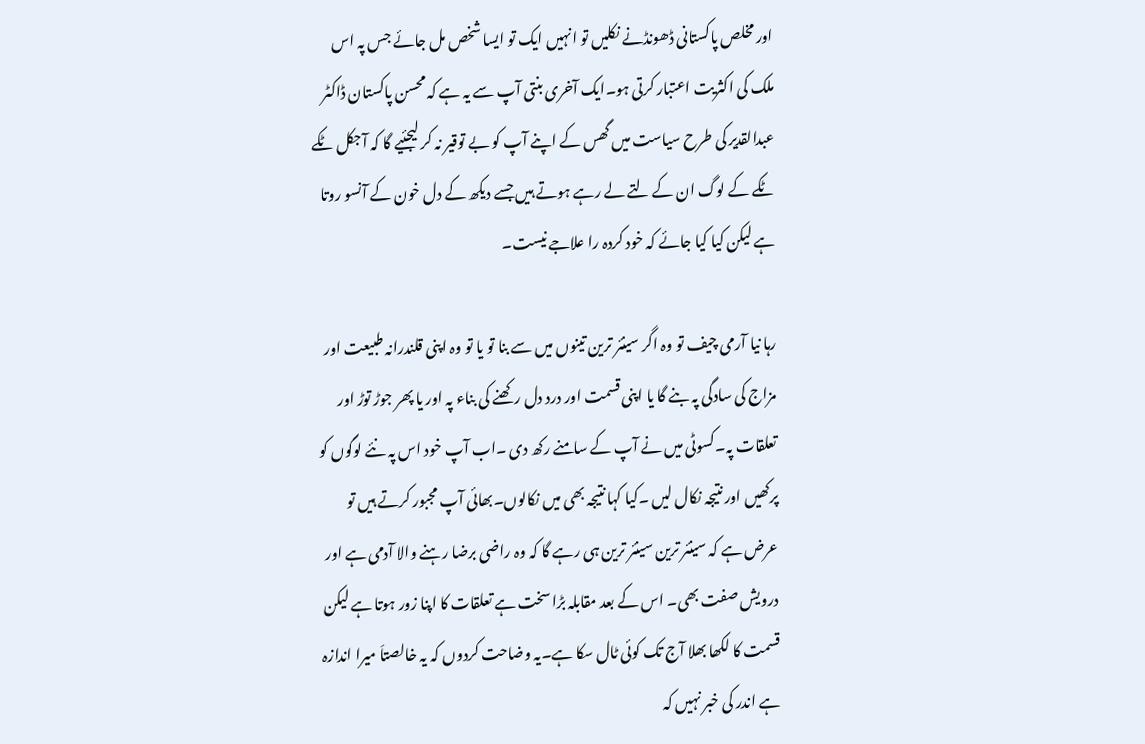اور مخلص پاکستانی ڈھونڈنے نکلیں تو انہیں ایک تو ایسا شخص مل جائے جس پہ اس ملک کی اکثریت اعتبار کرتی ہو۔ایک آخری بنتی آپ سے یہ ہے کہ محسن پاکستان ڈاکٹر عبدالقدیر کی طرح سیاست میں گھس کے اپنے آپ کو بے توقیر نہ کر لیجئیے گا کہ آجکل ٹکے ٹکے کے لوگ ان کے لتے لے رہے ہوتے ہیں جسے دیکھ کے دل خون کے آنسو روتا ہے لیکن کیا کیا جائے کہ خود کردہ را علاجے نیست۔

رہا نیا آرمی چیف تو وہ اگر سینئر ترین تینوں میں سے بنا تو یا تو وہ اپنی قلندرانہ طبیعت اور مزاج کی سادگی پہ بنے گا یا اپنی قسمت اور درد دل رکھنے کی بناء پہ اور یا پھر جوڑ توڑ اور تعلقات پہ۔کسوٹی میں نے آپ کے سامنے رکھ دی ۔اب آپ خود اس پہ نئے لوگوں کو پرکھیں اور نتیجہ نکال لیں ۔کیا کہا نتیجہ بھی میں نکالوں۔بھائی آپ مجبور کرتے ہیں تو عرض ہے کہ سینئر ترین سینئر ترین ہی رہے گا کہ وہ راضی برضا رہنے والا آدمی ہے اور درویش صفت بھی۔ اس کے بعد مقابلہ بڑا سخت ہے تعلقات کا اپنا زور ہوتا ہے لیکن قسمت کا لکھا بھلا آج تک کوئی ٹال سکا ہے۔یہ وضاحت کردوں کہ یہ خالصتاَ میرا اندازہ ہے اندر کی خبر نہیں کہ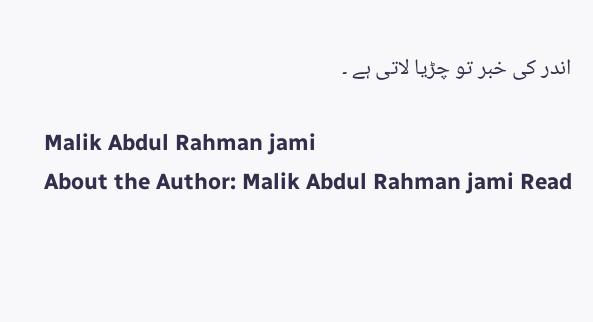اندر کی خبر تو چڑیا لاتی ہے ۔

Malik Abdul Rahman jami
About the Author: Malik Abdul Rahman jami Read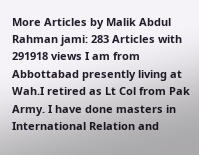More Articles by Malik Abdul Rahman jami: 283 Articles with 291918 views I am from Abbottabad presently living at Wah.I retired as Lt Col from Pak Army. I have done masters in International Relation and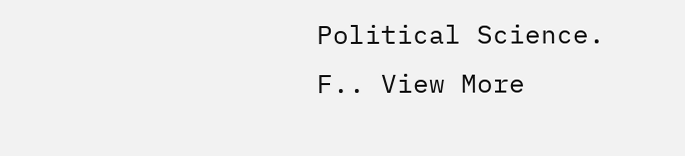Political Science. F.. View More